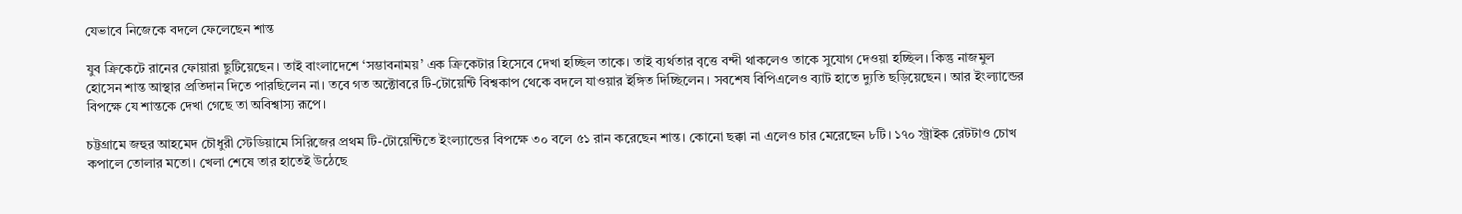যেভাবে নিজেকে বদলে ফেলেছেন শান্ত

যুব ক্রিকেটে রানের ফোয়ারা ছুটিয়েছেন। তাই বাংলাদেশে ‘সম্ভাবনাময়’ এক ক্রিকেটার হিসেবে দেখা হচ্ছিল তাকে। তাই ব্যর্থতার বৃত্তে বন্দী থাকলেও তাকে সুযোগ দেওয়া হচ্ছিল। কিন্তু নাজমুল হোসেন শান্ত আস্থার প্রতিদান দিতে পারছিলেন না। তবে গত অক্টোবরে টি-টোয়েন্টি বিশ্বকাপ থেকে বদলে যাওয়ার ইঙ্গিত দিচ্ছিলেন। সবশেষ বিপিএলেও ব্যাট হাতে দ্যুতি ছড়িয়েছেন। আর ইংল্যান্ডের বিপক্ষে যে শান্তকে দেখা গেছে তা অবিশ্বাস্য রূপে।

চট্টগ্রামে জহুর আহমেদ চৌধুরী স্টেডিয়ামে সিরিজের প্রথম টি-টোয়েন্টিতে ইংল্যান্ডের বিপক্ষে ৩০ বলে ৫১ রান করেছেন শান্ত। কোনো ছক্কা না এলেও চার মেরেছেন ৮টি। ১৭০ স্ট্রাইক রেটটাও চোখ কপালে তোলার মতো। খেলা শেষে তার হাতেই উঠেছে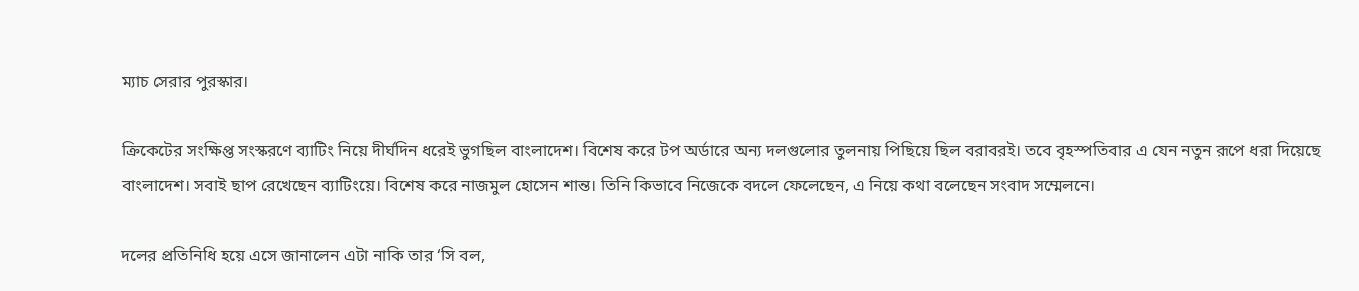ম্যাচ সেরার পুরস্কার।

ক্রিকেটের সংক্ষিপ্ত সংস্করণে ব্যাটিং নিয়ে দীর্ঘদিন ধরেই ভুগছিল বাংলাদেশ। বিশেষ করে টপ অর্ডারে অন্য দলগুলোর তুলনায় পিছিয়ে ছিল বরাবরই। তবে বৃহস্পতিবার এ যেন নতুন রূপে ধরা দিয়েছে বাংলাদেশ। সবাই ছাপ রেখেছেন ব্যাটিংয়ে। বিশেষ করে নাজমুল হোসেন শান্ত। তিনি কিভাবে নিজেকে বদলে ফেলেছেন, এ নিয়ে কথা বলেছেন সংবাদ সম্মেলনে।

দলের প্রতিনিধি হয়ে এসে জানালেন এটা নাকি তার ‘সি বল,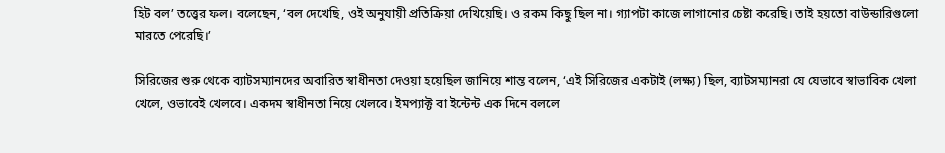হিট বল’ তত্ত্বের ফল। বলেছেন, ‘বল দেখেছি, ওই অনুযায়ী প্রতিক্রিয়া দেখিয়েছি। ও রকম কিছু ছিল না। গ্যাপটা কাজে লাগানোর চেষ্টা করেছি। তাই হয়তো বাউন্ডারিগুলো মারতে পেরেছি।’

সিরিজের শুরু থেকে ব্যাটসম্যানদের অবারিত স্বাধীনতা দেওয়া হয়েছিল জানিয়ে শান্ত বলেন, ‘এই সিরিজের একটাই (লক্ষ্য) ছিল, ব্যাটসম্যানরা যে যেভাবে স্বাভাবিক খেলা খেলে, ওভাবেই খেলবে। একদম স্বাধীনতা নিয়ে খেলবে। ইমপ্যাক্ট বা ইন্টেন্ট এক দিনে বললে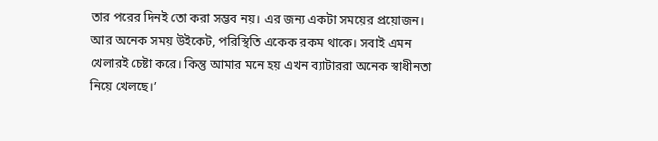তার পরের দিনই তো করা সম্ভব নয়। এর জন্য একটা সময়ের প্রয়োজন। আর অনেক সময় উইকেট, পরিস্থিতি একেক রকম থাকে। সবাই এমন খেলারই চেষ্টা করে। কিন্তু আমার মনে হয় এখন ব্যাটাররা অনেক স্বাধীনতা নিয়ে খেলছে।’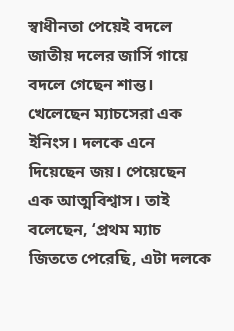স্বাধীনতা পেয়েই বদলে জাতীয় দলের জার্সি গায়ে বদলে গেছেন শান্ত। খেলেছেন ম্যাচসেরা এক ইনিংস। দলকে এনে দিয়েছেন জয়। পেয়েছেন এক আত্মবিশ্বাস। তাই বলেছেন, ‘প্রথম ম্যাচ জিততে পেরেছি, এটা দলকে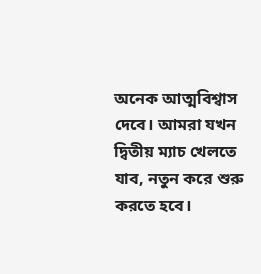অনেক আত্মবিশ্বাস দেবে। আমরা যখন দ্বিতীয় ম্যাচ খেলতে যাব, নতুন করে শুরু করতে হবে।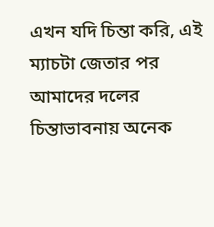এখন যদি চিন্তা করি, এই ম্যাচটা জেতার পর আমাদের দলের চিন্তাভাবনায় অনেক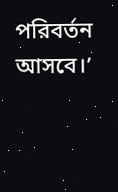পরিবর্তন আসবে।’